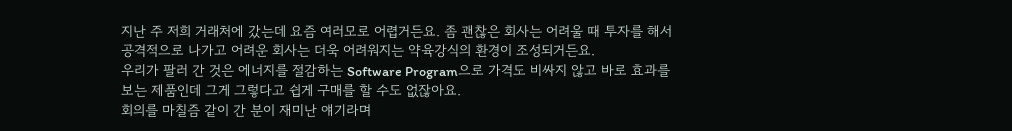지난 주 저희 거래처에 갔는데 요즘 여러모로 어렵거든요. 좀 괜찮은 회사는 어려울 때 투자를 해서 공격적으로 나가고 어려운 회사는 더욱 어려워지는 약육강식의 환경이 조성되거든요.
우리가 팔러 간 것은 에너지를 절감하는 Software Program으로 가격도 비싸지 않고 바로 효과를 보는 제품인데 그게 그렇다고 쉽게 구매를 할 수도 없잖아요.
회의를 마칠즘 같이 간 분이 재미난 얘기라며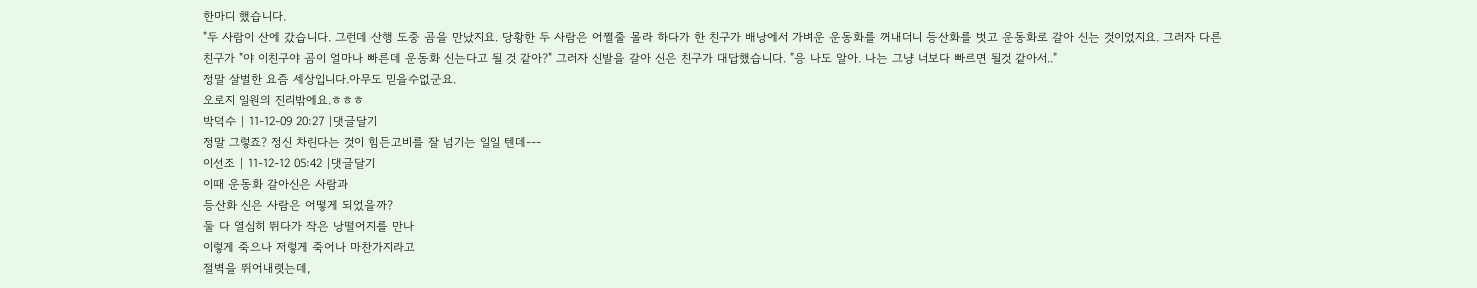한마디 했습니다.
"두 사람이 산에 갔습니다. 그런데 산행 도중 곰을 만났지요. 당황한 두 사람은 어쩔줄 몰라 하다가 한 친구가 배낭에서 가벼운 운동화를 꺼내더니 등산화를 벗고 운동화로 갈아 신는 것이었지요. 그러자 다른 친구가 "야 이친구야 곰이 얼마나 빠른데 운동화 신는다고 될 것 같아?" 그러자 신발을 갈아 신은 친구가 대답했습니다. "응 나도 알아. 나는 그냥 너보다 빠르면 될것 같아서.."
정말 살벌한 요즘 세상입니다.아무도 믿을수없군요.
오로지 일원의 진리밖에요.ㅎㅎㅎ
박덕수 | 11-12-09 20:27 |댓글달기
정말 그렇죠? 정신 차린다는 것이 힘든고비를 잘 넘기는 일일 텐데---
이선조 | 11-12-12 05:42 |댓글달기
이때 운동화 갈아신은 사람과
등산화 신은 사람은 어떻게 되었을까?
둘 다 열심히 뛰다가 작은 낭떨어지를 만나
이렇게 죽으나 저렇게 죽어나 마찬가지라고
절벽을 뛰어내렷는데,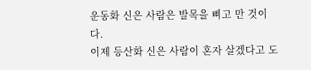운동화 신은 사람은 발목을 삐고 만 것이다.
이제 등산화 신은 사람이 혼자 살겠다고 도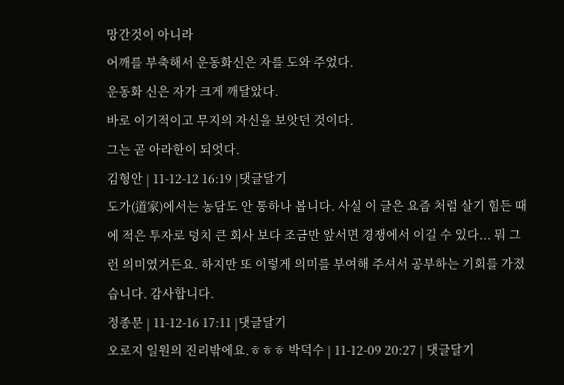망간것이 아니라
어깨를 부축해서 운동화신은 자를 도와 주었다.
운동화 신은 자가 크게 깨달았다.
바로 이기적이고 무지의 자신을 보앗던 것이다.
그는 곧 아라한이 되엇다.
김형안 | 11-12-12 16:19 |댓글달기
도가(道家)에서는 농담도 안 통하나 봅니다. 사실 이 글은 요즘 처럼 살기 힘든 때에 적은 투자로 덩치 큰 회사 보다 조금만 앞서면 경쟁에서 이길 수 있다... 뭐 그런 의미였거든요. 하지만 또 이렇게 의미를 부여해 주셔서 공부하는 기회를 가졌습니다. 감사합니다.
정종문 | 11-12-16 17:11 |댓글달기
오로지 일원의 진리밖에요.ㅎㅎㅎ 박덕수 | 11-12-09 20:27 | 댓글달기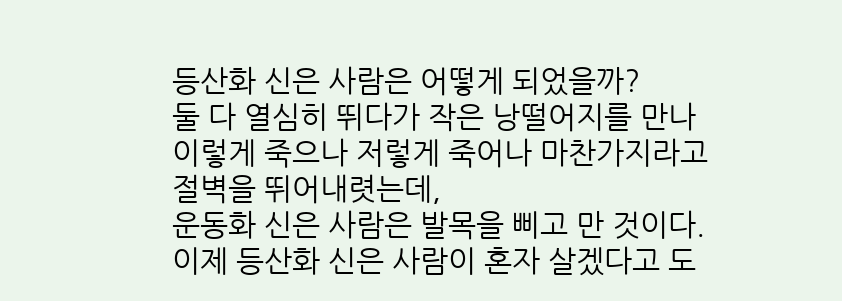등산화 신은 사람은 어떻게 되었을까?
둘 다 열심히 뛰다가 작은 낭떨어지를 만나
이렇게 죽으나 저렇게 죽어나 마찬가지라고
절벽을 뛰어내렷는데,
운동화 신은 사람은 발목을 삐고 만 것이다.
이제 등산화 신은 사람이 혼자 살겠다고 도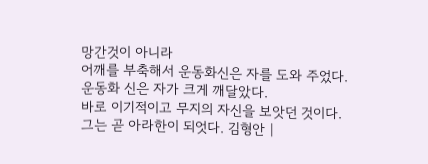망간것이 아니라
어깨를 부축해서 운동화신은 자를 도와 주었다.
운동화 신은 자가 크게 깨달았다.
바로 이기적이고 무지의 자신을 보앗던 것이다.
그는 곧 아라한이 되엇다. 김형안 |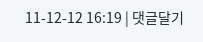11-12-12 16:19 | 댓글달기